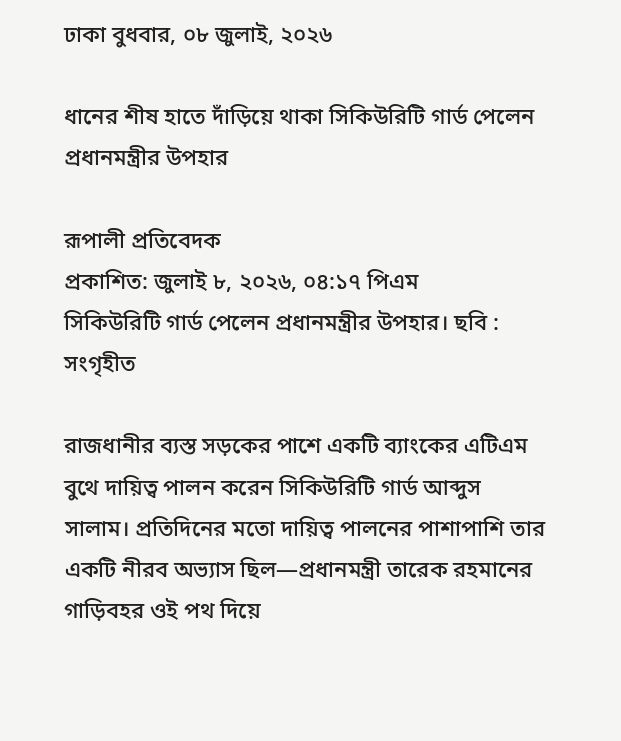ঢাকা বুধবার, ০৮ জুলাই, ২০২৬

ধানের শীষ হাতে দাঁড়িয়ে থাকা সিকিউরিটি গার্ড পেলেন প্রধানমন্ত্রীর উপহার

রূপালী প্রতিবেদক
প্রকাশিত: জুলাই ৮, ২০২৬, ০৪:১৭ পিএম
সিকিউরিটি গার্ড পেলেন প্রধানমন্ত্রীর উপহার। ছবি : সংগৃহীত

রাজধানীর ব্যস্ত সড়কের পাশে একটি ব্যাংকের এটিএম বুথে দায়িত্ব পালন করেন সিকিউরিটি গার্ড আব্দুস সালাম। প্রতিদিনের মতো দায়িত্ব পালনের পাশাপাশি তার একটি নীরব অভ্যাস ছিল—প্রধানমন্ত্রী তারেক রহমানের গাড়িবহর ওই পথ দিয়ে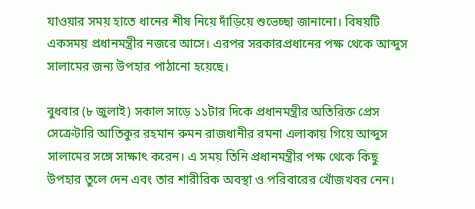যাওয়ার সময় হাতে ধানের শীষ নিয়ে দাঁড়িয়ে শুভেচ্ছা জানানো। বিষয়টি একসময় প্রধানমন্ত্রীর নজরে আসে। এরপর সরকারপ্রধানের পক্ষ থেকে আব্দুস সালামের জন্য উপহার পাঠানো হয়েছে।

বুধবার (৮ জুলাই) সকাল সাড়ে ১১টার দিকে প্রধানমন্ত্রীর অতিরিক্ত প্রেস সেক্রেটারি আতিকুর রহমান রুমন রাজধানীর রমনা এলাকায় গিয়ে আব্দুস সালামের সঙ্গে সাক্ষাৎ করেন। এ সময় তিনি প্রধানমন্ত্রীর পক্ষ থেকে কিছু উপহার তুলে দেন এবং তার শারীরিক অবস্থা ও পরিবারের খোঁজখবর নেন।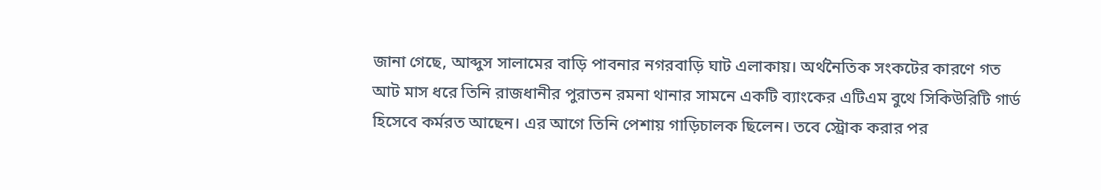জানা গেছে, আব্দুস সালামের বাড়ি পাবনার নগরবাড়ি ঘাট এলাকায়। অর্থনৈতিক সংকটের কারণে গত আট মাস ধরে তিনি রাজধানীর পুরাতন রমনা থানার সামনে একটি ব্যাংকের এটিএম বুথে সিকিউরিটি গার্ড হিসেবে কর্মরত আছেন। এর আগে তিনি পেশায় গাড়িচালক ছিলেন। তবে স্ট্রোক করার পর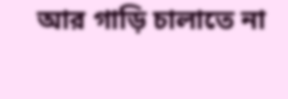আর গাড়ি চালাতে না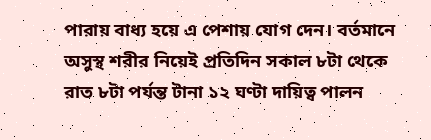পারায় বাধ্য হয়ে এ পেশায় যোগ দেন। বর্তমানে অসুস্থ শরীর নিয়েই প্রতিদিন সকাল ৮টা থেকে রাত ৮টা পর্যন্ত টানা ১২ ঘণ্টা দায়িত্ব পালন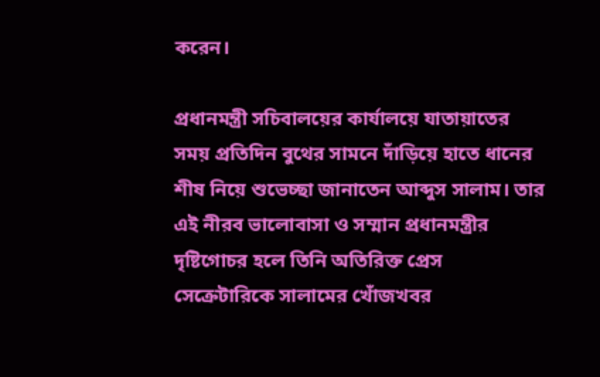করেন।

প্রধানমন্ত্রী সচিবালয়ের কার্যালয়ে যাতায়াতের সময় প্রতিদিন বুথের সামনে দাঁড়িয়ে হাতে ধানের শীষ নিয়ে শুভেচ্ছা জানাতেন আব্দুস সালাম। তার এই নীরব ভালোবাসা ও সম্মান প্রধানমন্ত্রীর দৃষ্টিগোচর হলে তিনি অতিরিক্ত প্রেস সেক্রেটারিকে সালামের খোঁজখবর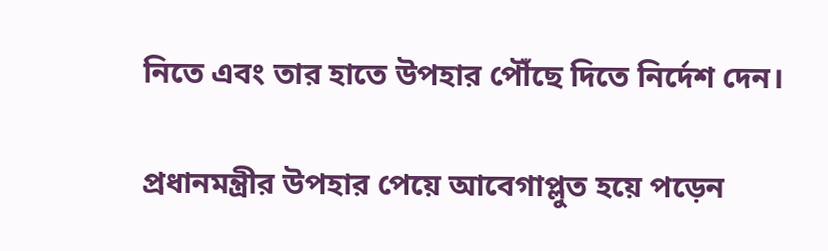নিতে এবং তার হাতে উপহার পৌঁছে দিতে নির্দেশ দেন।

প্রধানমন্ত্রীর উপহার পেয়ে আবেগাপ্লুত হয়ে পড়েন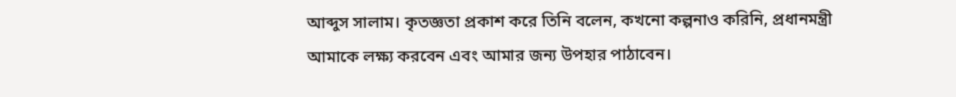আব্দুস সালাম। কৃতজ্ঞতা প্রকাশ করে তিনি বলেন, কখনো কল্পনাও করিনি, প্রধানমন্ত্রী আমাকে লক্ষ্য করবেন এবং আমার জন্য উপহার পাঠাবেন।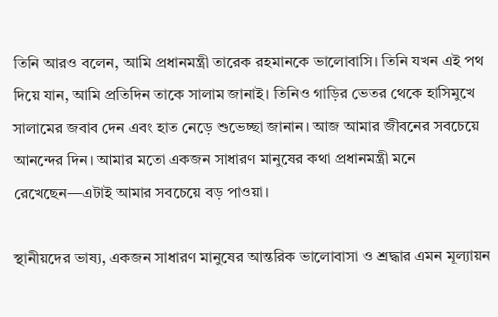তিনি আরও বলেন, আমি প্রধানমন্ত্রী তারেক রহমানকে ভালোবাসি। তিনি যখন এই পথ দিয়ে যান, আমি প্রতিদিন তাকে সালাম জানাই। তিনিও গাড়ির ভেতর থেকে হাসিমুখে সালামের জবাব দেন এবং হাত নেড়ে শুভেচ্ছা জানান। আজ আমার জীবনের সবচেয়ে আনন্দের দিন। আমার মতো একজন সাধারণ মানুষের কথা প্রধানমন্ত্রী মনে রেখেছেন—এটাই আমার সবচেয়ে বড় পাওয়া।

স্থানীয়দের ভাষ্য, একজন সাধারণ মানুষের আন্তরিক ভালোবাসা ও শ্রদ্ধার এমন মূল্যায়ন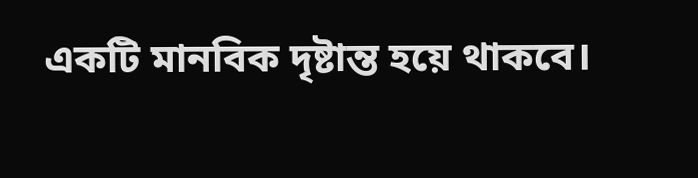একটি মানবিক দৃষ্টান্ত হয়ে থাকবে।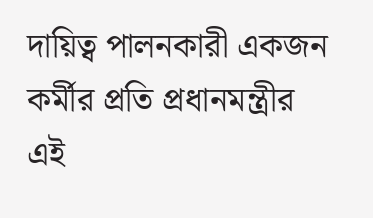দায়িত্ব পালনকারী একজন কর্মীর প্রতি প্রধানমন্ত্রীর এই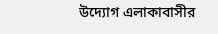উদ্যোগ এলাকাবাসীর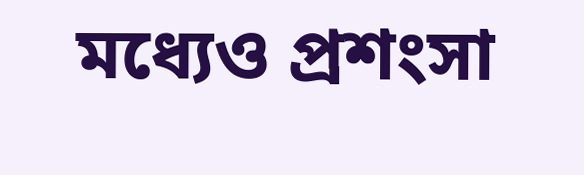মধ্যেও প্রশংসা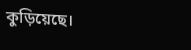কুড়িয়েছে।